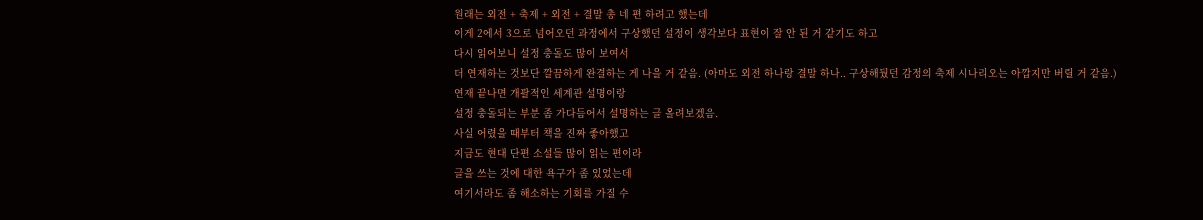원래는 외전 + 축제 + 외전 + 결말 총 네 편 하려고 했는데
이게 2에서 3으로 넘어오던 과정에서 구상했던 설정이 생각보다 표현이 잘 안 된 거 같기도 하고
다시 읽어보니 설정 충돌도 많이 보여서
더 연재하는 것보단 깔끔하게 완결하는 게 나을 거 같음. (아마도 외전 하나랑 결말 하나.. 구상해뒀던 감정의 축제 시나리오는 아깝지만 버릴 거 같음.)
연재 끝나면 개괄적인 세계관 설명이랑
설정 충돌되는 부분 좀 가다듬어서 설명하는 글 올려보겠음.
사실 어렸을 때부터 책을 진짜 좋아했고
지금도 현대 단편 소설들 많이 읽는 편이라
글을 쓰는 것에 대한 욕구가 좀 있었는데
여기서라도 좀 해소하는 기회를 가질 수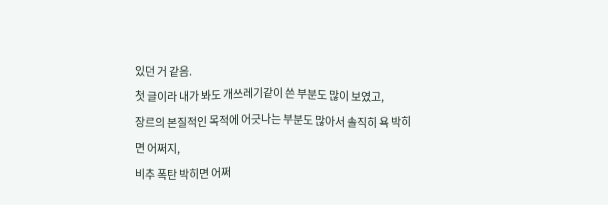있던 거 같음.
첫 글이라 내가 봐도 개쓰레기같이 쓴 부분도 많이 보였고,
장르의 본질적인 목적에 어긋나는 부분도 많아서 솔직히 욕 박히면 어쩌지,
비추 폭탄 박히면 어쩌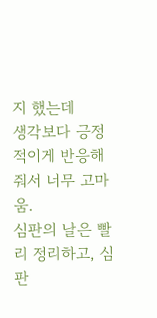지 했는데
생각보다 긍정적이게 반응해줘서 너무 고마움.
심판의 날은 빨리 정리하고, 심판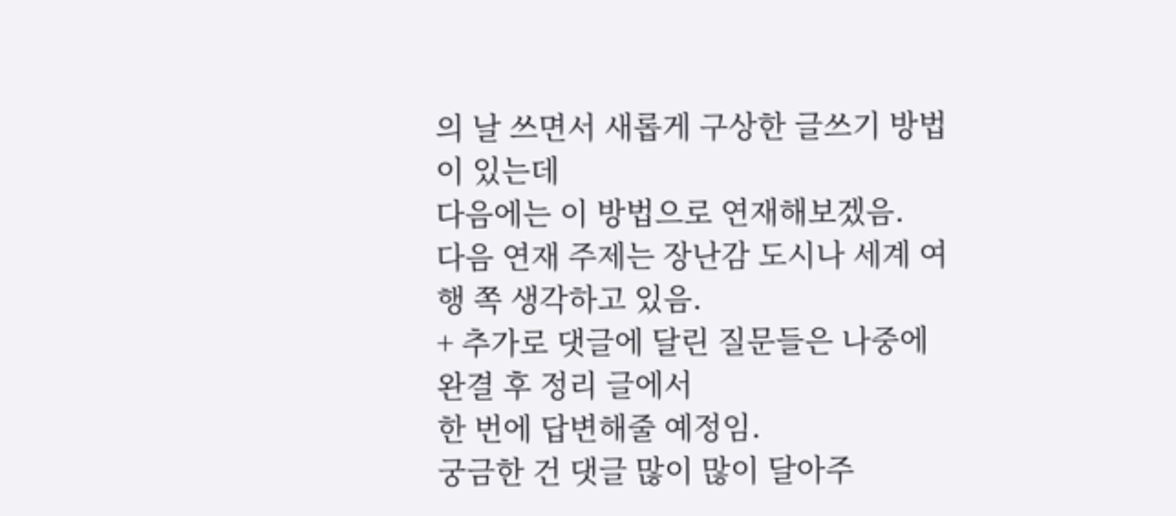의 날 쓰면서 새롭게 구상한 글쓰기 방법이 있는데
다음에는 이 방법으로 연재해보겠음.
다음 연재 주제는 장난감 도시나 세계 여행 쪽 생각하고 있음.
+ 추가로 댓글에 달린 질문들은 나중에 완결 후 정리 글에서
한 번에 답변해줄 예정임.
궁금한 건 댓글 많이 많이 달아주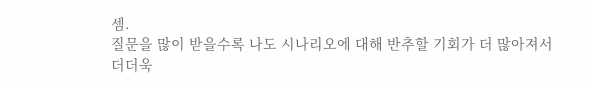셈.
질문을 많이 받을수록 나도 시나리오에 대해 반추할 기회가 더 많아져서
더더욱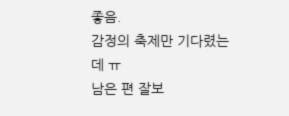좋음.
감정의 축제만 기다렸는데 ㅠ
남은 편 잘보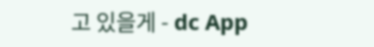고 있을게 - dc App